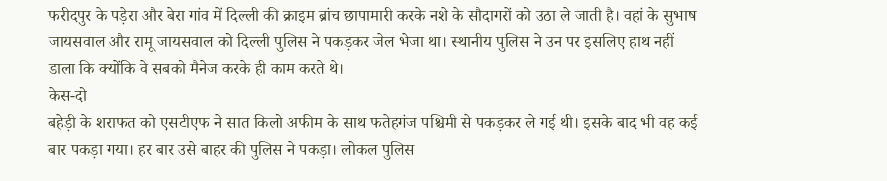फरीदपुर के पड़ेरा और बेरा गांव में दिल्ली की क्राइम ब्रांच छापामारी करके नशे के सौदागरों को उठा ले जाती है। वहां के सुभाष जायसवाल और रामू जायसवाल को दिल्ली पुलिस ने पकड़कर जेल भेजा था। स्थानीय पुलिस ने उन पर इसलिए हाथ नहीं डाला कि क्योंकि वे सबको मैनेज करके ही काम करते थे।
केस-दो
बहेड़ी के शराफत को एसटीएफ ने सात किलो अफीम के साथ फतेहगंज पश्चिमी से पकड़कर ले गई थी। इसके बाद भी वह कई बार पकड़ा गया। हर बार उसे बाहर की पुलिस ने पकड़ा। लोकल पुलिस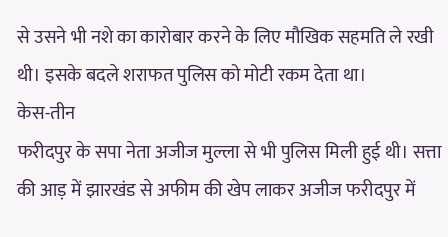से उसने भी नशे का कारोबार करने के लिए मौखिक सहमति ले रखी थी। इसके बदले शराफत पुलिस को मोटी रकम देता था।
केस-तीन
फरीदपुर के सपा नेता अजीज मुल्ला से भी पुलिस मिली हुई थी। सत्ता की आड़ में झारखंड से अफीम की खेप लाकर अजीज फरीदपुर में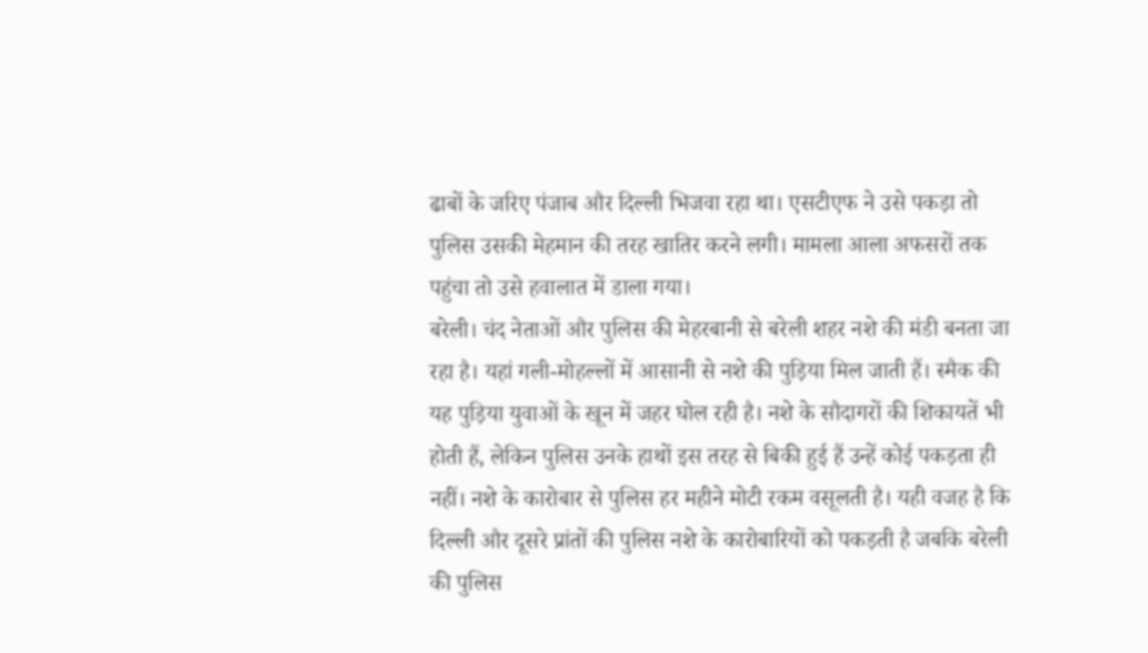ढाबों के जरिए पंजाब और दिल्ली भिजवा रहा था। एसटीएफ ने उसे पकड़ा तो पुलिस उसकी मेहमान की तरह खातिर करने लगी। मामला आला अफसरों तक पहुंचा तो उसे हवालात में डाला गया।
बरेली। चंद नेताओं और पुलिस की मेहरबानी से बरेली शहर नशे की मंडी बनता जा रहा है। यहां गली-मोहल्लों में आसानी से नशे की पुड़िया मिल जाती हैं। स्मैक की यह पुड़िया युवाओं के खून में जहर घोल रही है। नशे के सौदागरों की शिकायतें भी होती हैं, लेकिन पुलिस उनके हाथों इस तरह से बिकी हुई हैं उन्हें कोई पकड़ता ही नहीं। नशे के कारोबार से पुलिस हर महीने मोटी रकम वसूलती है। यही वजह है कि दिल्ली और दूसरे प्रांतों की पुलिस नशे के कारोबारियों को पकड़ती है जबकि बरेली की पुलिस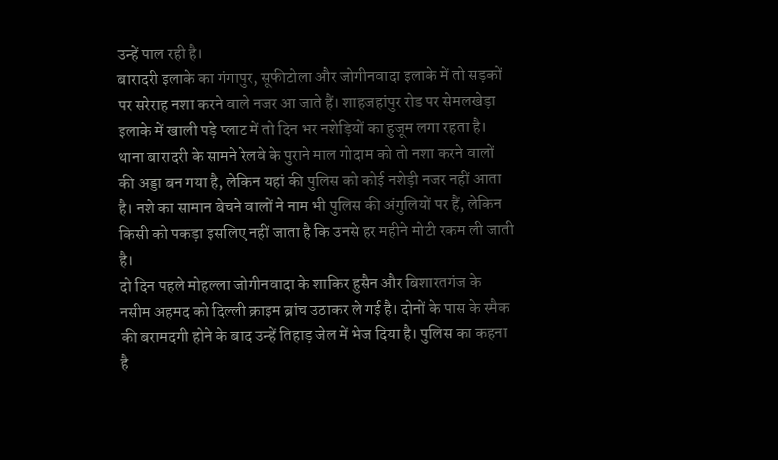उन्हें पाल रही है।
बारादरी इलाके का गंगापुर, सूफीटोला और जोगीनवादा इलाके में तो सड़कों पर सरेराह नशा करने वाले नजर आ जाते हैं। शाहजहांपुर रोड पर सेमलखेड़ा इलाके में खाली पड़े प्लाट में तो दिन भर नशेड़ियों का हुजूम लगा रहता है। थाना बारादरी के सामने रेलवे के पुराने माल गोदाम को तो नशा करने वालों की अड्डा बन गया है, लेकिन यहां की पुलिस को कोई नशेड़ी नजर नहीं आता है। नशे का सामान बेचने वालों ने नाम भी पुलिस की अंगुलियों पर हैं, लेकिन किसी को पकड़ा इसलिए नहीं जाता है कि उनसे हर महीने मोटी रकम ली जाती है।
दो दिन पहले मोहल्ला जोगीनवादा के शाकिर हुसैन और बिशारतगंज के नसीम अहमद को दिल्ली क्राइम ब्रांच उठाकर ले गई है। दोनों के पास के स्मैक की बरामदगी होने के बाद उन्हें तिहाड़ जेल में भेज दिया है। पुलिस का कहना है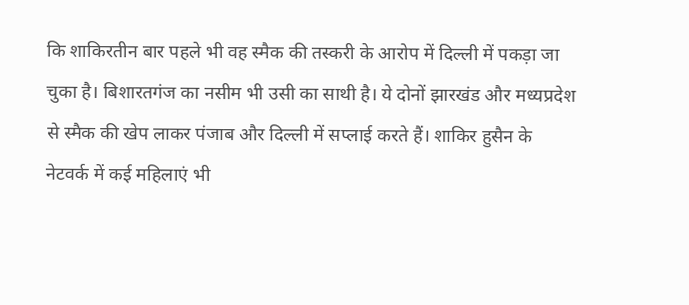कि शाकिरतीन बार पहले भी वह स्मैक की तस्करी के आरोप में दिल्ली में पकड़ा जा चुका है। बिशारतगंज का नसीम भी उसी का साथी है। ये दोनों झारखंड और मध्यप्रदेश से स्मैक की खेप लाकर पंजाब और दिल्ली में सप्लाई करते हैं। शाकिर हुसैन के नेटवर्क में कई महिलाएं भी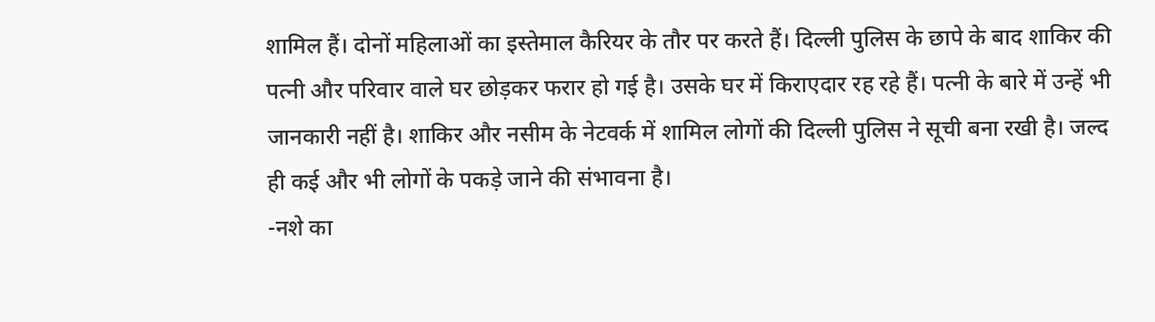शामिल हैं। दोनों महिलाओं का इस्तेमाल कैरियर के तौर पर करते हैं। दिल्ली पुलिस के छापे के बाद शाकिर की पत्नी और परिवार वाले घर छोड़कर फरार हो गई है। उसके घर में किराएदार रह रहे हैं। पत्नी के बारे में उन्हें भी जानकारी नहीं है। शाकिर और नसीम के नेटवर्क में शामिल लोगों की दिल्ली पुलिस ने सूची बना रखी है। जल्द ही कई और भी लोगों के पकड़े जाने की संभावना है।
-नशे का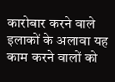कारोबार करने वाले इलाकों के अलावा यह काम करने वालों को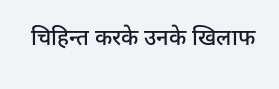चिहिन्त करके उनके खिलाफ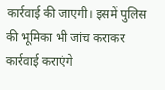कार्रवाई की जाएगी। इसमें पुलिस की भूमिका भी जांच कराकर कार्रवाई कराएंगे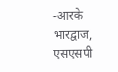-आरके भारद्वाज, एसएसपी